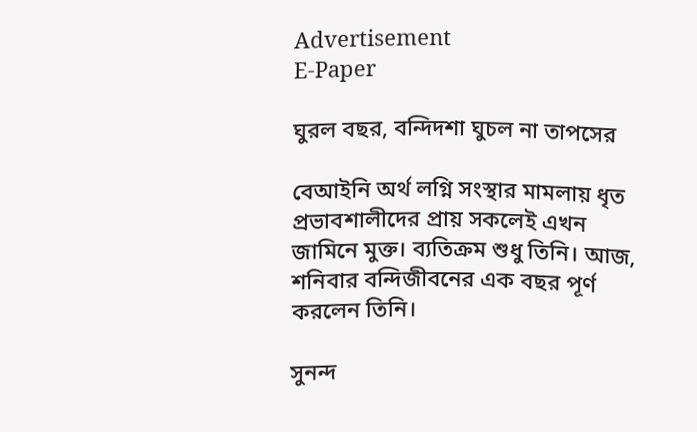Advertisement
E-Paper

ঘুরল বছর, বন্দিদশা ঘুচল না তাপসের

বেআইনি অর্থ লগ্নি সংস্থার মামলায় ধৃত প্রভাবশালীদের প্রায় সকলেই এখন জামিনে মুক্ত। ব্যতিক্রম শুধু তিনি। আজ, শনিবার বন্দিজীবনের এক বছর পূর্ণ করলেন তিনি।

সুনন্দ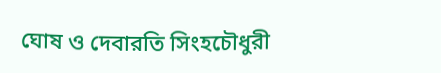ঘোষ ও দেবারতি সিংহচৌধুরী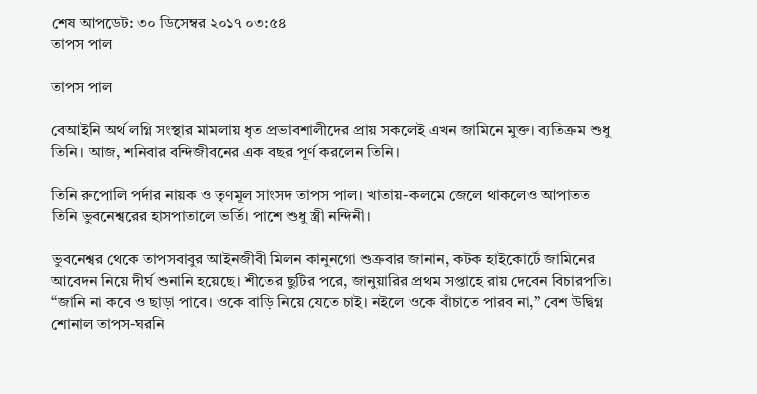শেষ আপডেট: ৩০ ডিসেম্বর ২০১৭ ০৩:৫৪
তাপস পাল

তাপস পাল

বেআইনি অর্থ লগ্নি সংস্থার মামলায় ধৃত প্রভাবশালীদের প্রায় সকলেই এখন জামিনে মুক্ত। ব্যতিক্রম শুধু তিনি। আজ, শনিবার বন্দিজীবনের এক বছর পূর্ণ করলেন তিনি।

তিনি রুপোলি পর্দার নায়ক ও তৃণমূল সাংসদ তাপস পাল। খাতায়-কলমে জেলে থাকলেও আপাতত তিনি ভুবনেশ্বরের হাসপাতালে ভর্তি। পাশে শুধু স্ত্রী নন্দিনী।

ভুবনেশ্বর থেকে তাপসবাবুর আইনজীবী মিলন কানুনগো শুক্রবার জানান, কটক হাইকোর্টে জামিনের আবেদন নিয়ে দীর্ঘ শুনানি হয়েছে। শীতের ছুটির পরে, জানুয়ারির প্রথম সপ্তাহে রায় দেবেন বিচারপতি। ‘‘জানি না কবে ও ছাড়া পাবে। ওকে বাড়ি নিয়ে যেতে চাই। নইলে ওকে বাঁচাতে পারব না,’’ বেশ উদ্বিগ্ন শোনাল তাপস-ঘরনি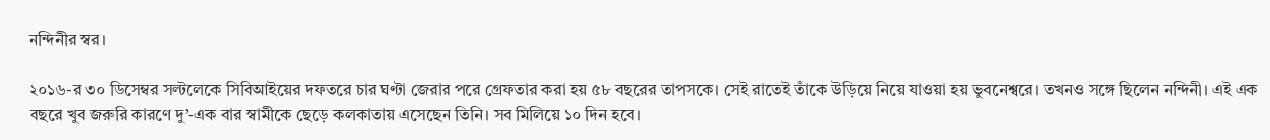নন্দিনীর স্বর।

২০১৬-র ৩০ ডিসেম্বর সল্টলেকে সিবিআইয়ের দফতরে চার ঘণ্টা জেরার পরে গ্রেফতার করা হয় ৫৮ বছরের তাপসকে। সেই রাতেই তাঁকে উড়িয়ে নিয়ে যাওয়া হয় ভুবনেশ্বরে। তখনও সঙ্গে ছিলেন নন্দিনী। এই এক বছরে খুব জরুরি কারণে দু’-এক বার স্বামীকে ছেড়ে কলকাতায় এসেছেন তিনি। সব মিলিয়ে ১০ দিন হবে।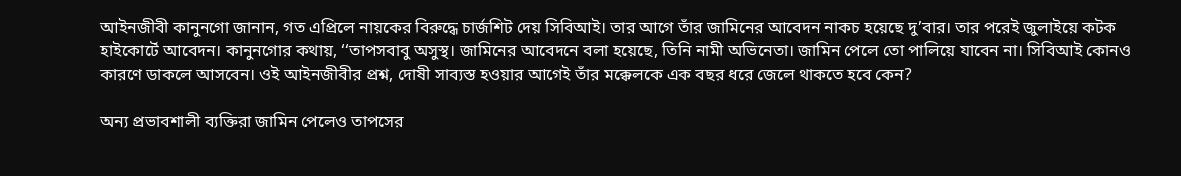আইনজীবী কানুনগো জানান, গত এপ্রিলে নায়কের বিরুদ্ধে চার্জশিট দেয় সিবিআই। তার আগে তাঁর জামিনের আবেদন নাকচ হয়েছে দু’বার। তার পরেই জুলাইয়ে কটক হাইকোর্টে আবেদন। কানুনগোর কথায়, ‘‘তাপসবাবু অসুস্থ। জামিনের আবেদনে বলা হয়েছে, তিনি নামী অভিনেতা। জামিন পেলে তো পালিয়ে যাবেন না। সিবিআই কোনও কারণে ডাকলে আসবেন। ওই আইনজীবীর প্রশ্ন, দোষী সাব্যস্ত হওয়ার আগেই তাঁর মক্কেলকে এক বছর ধরে জেলে থাকতে হবে কেন?

অন্য প্রভাবশালী ব্যক্তিরা জামিন পেলেও তাপসের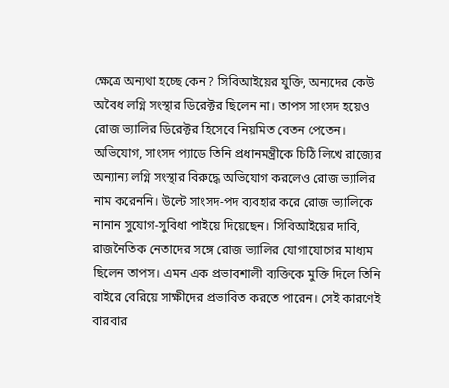ক্ষেত্রে অন্যথা হচ্ছে কেন? সিবিআইয়ের যুক্তি, অন্যদের কেউ অবৈধ লগ্নি সংস্থার ডিরেক্টর ছিলেন না। তাপস সাংসদ হয়েও রোজ ভ্যালির ডিরেক্টর হিসেবে নিয়মিত বেতন পেতেন। অভিযোগ, সাংসদ প্যাডে তিনি প্রধানমন্ত্রীকে চিঠি লিখে রাজ্যের অন্যান্য লগ্নি সংস্থার বিরুদ্ধে অভিযোগ করলেও রোজ ভ্যালির নাম করেননি। উল্টে সাংসদ-পদ ব্যবহার করে রোজ ভ্যালিকে নানান সুযোগ-সুবিধা পাইয়ে দিয়েছেন। সিবিআইয়ের দাবি, রাজনৈতিক নেতাদের সঙ্গে রোজ ভ্যালির যোগাযোগের মাধ্যম ছিলেন তাপস। এমন এক প্রভাবশালী ব্যক্তিকে মুক্তি দিলে তিনি বাইরে বেরিয়ে সাক্ষীদের প্রভাবিত করতে পারেন। সেই কারণেই বারবার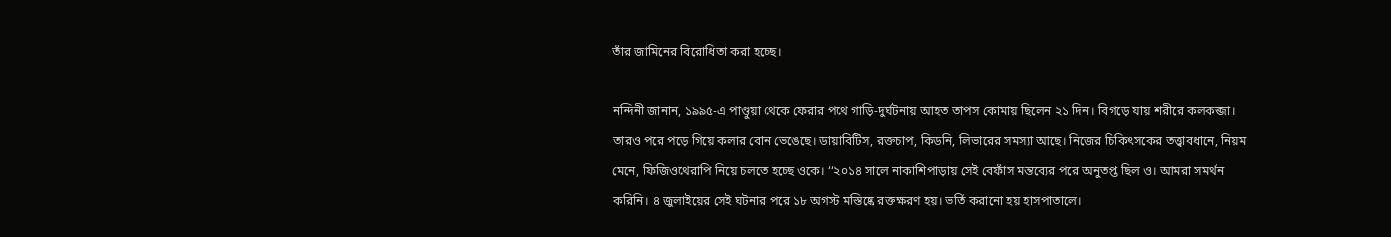তাঁর জামিনের বিরোধিতা করা হচ্ছে।

নন্দিনী জানান, ১৯৯৫-এ পাণ্ডুয়া থেকে ফেরার পথে গাড়ি-দুর্ঘটনায় আহত তাপস কোমায় ছিলেন ২১ দিন। বিগড়ে যায় শরীরে কলকব্জা। তারও পরে পড়ে গিয়ে কলার বোন ভেঙেছে। ডায়াবিটিস, রক্তচাপ, কিডনি, লিভারের সমস্যা আছে। নিজের চিকিৎসকের তত্ত্বাবধানে, নিয়ম মেনে, ফিজিওথেরাপি নিয়ে চলতে হচ্ছে ওকে। ‘‘২০১৪ সালে নাকাশিপাড়ায় সেই বেফাঁস মন্তব্যের পরে অনুতপ্ত ছিল ও। আমরা সমর্থন করিনি। ৪ জুলাইয়ের সেই ঘটনার পরে ১৮ অগস্ট মস্তিষ্কে রক্তক্ষরণ হয়। ভর্তি করানো হয় হাসপাতালে।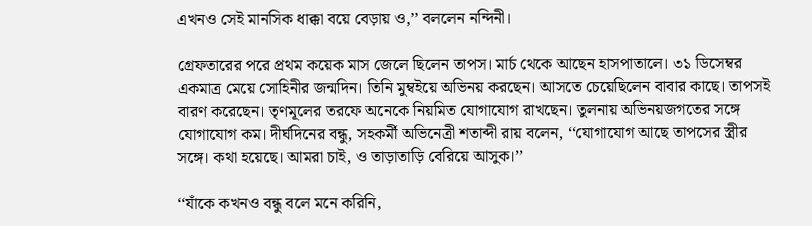এখনও সেই মানসিক ধাক্কা বয়ে বেড়ায় ও,’’ বললেন নন্দিনী।

গ্রেফতারের পরে প্রথম কয়েক মাস জেলে ছিলেন তাপস। মার্চ থেকে আছেন হাসপাতালে। ৩১ ডিসেম্বর একমাত্র মেয়ে সোহিনীর জন্মদিন। তিনি মুম্বইয়ে অভিনয় করছেন। আসতে চেয়েছিলেন বাবার কাছে। তাপসই বারণ করেছেন। তৃণমূলের তরফে অনেকে নিয়মিত যোগাযোগ রাখছেন। তুলনায় অভিনয়জগতের সঙ্গে যোগাযোগ কম। দীর্ঘদিনের বন্ধু, সহকর্মী অভিনেত্রী শতাব্দী রায় বলেন, ‘‘যোগাযোগ আছে তাপসের স্ত্রীর সঙ্গে। কথা হয়েছে। আমরা চাই, ও তাড়াতাড়ি বেরিয়ে আসুক।’’

‘‘যাঁকে কখনও বন্ধু বলে মনে করিনি,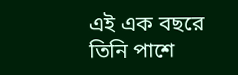এই এক বছরে তিনি পাশে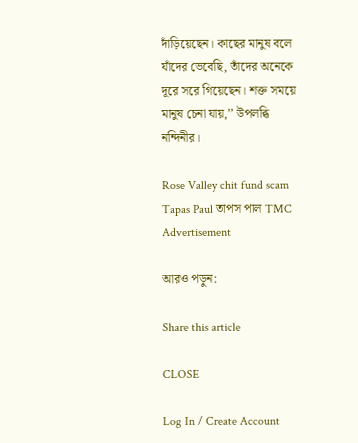দাঁড়িয়েছেন। কাছের মানুষ বলে যাঁদের ভেবেছি, তাঁদের অনেকে দূরে সরে গিয়েছেন। শক্ত সময়ে মানুষ চেনা যায়,’’ উপলব্ধি নন্দিনীর।

Rose Valley chit fund scam Tapas Paul তাপস পাল TMC
Advertisement

আরও পড়ুন:

Share this article

CLOSE

Log In / Create Account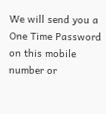We will send you a One Time Password on this mobile number or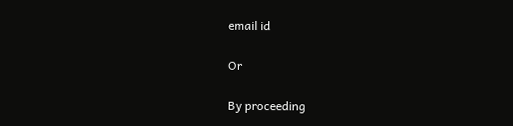email id

Or

By proceeding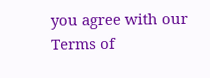you agree with our Terms of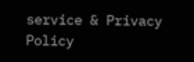service & Privacy Policy